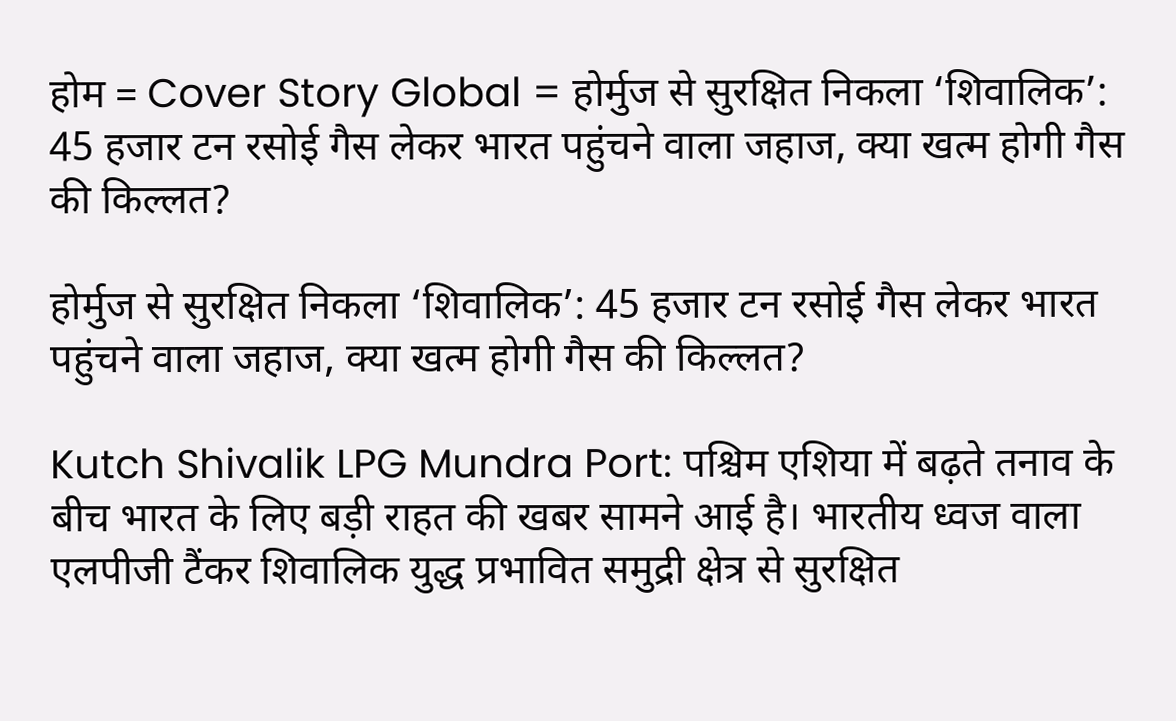होम = Cover Story Global = होर्मुज से सुरक्षित निकला ‘शिवालिक’: 45 हजार टन रसोई गैस लेकर भारत पहुंचने वाला जहाज, क्या खत्म होगी गैस की किल्लत?

होर्मुज से सुरक्षित निकला ‘शिवालिक’: 45 हजार टन रसोई गैस लेकर भारत पहुंचने वाला जहाज, क्या खत्म होगी गैस की किल्लत?

Kutch Shivalik LPG Mundra Port: पश्चिम एशिया में बढ़ते तनाव के बीच भारत के लिए बड़ी राहत की खबर सामने आई है। भारतीय ध्वज वाला एलपीजी टैंकर शिवालिक युद्ध प्रभावित समुद्री क्षेत्र से सुरक्षित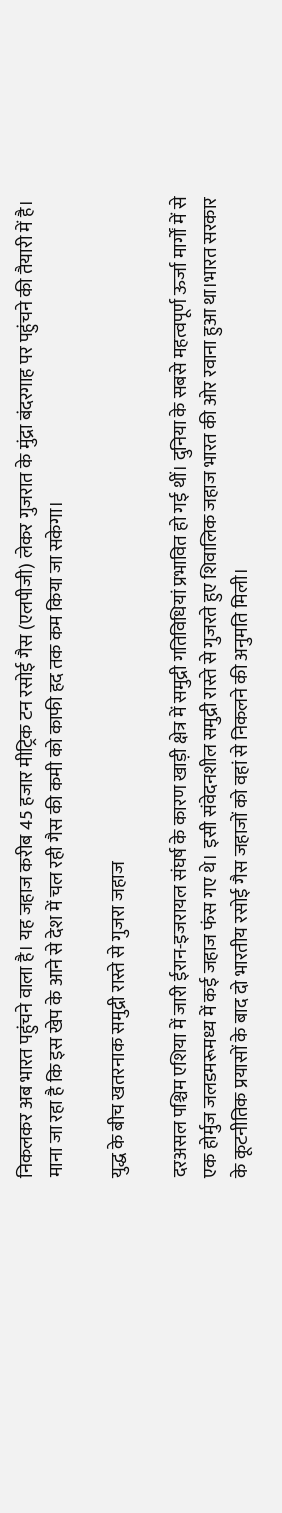निकलकर अब भारत पहुंचने वाला है। यह जहाज करीब 45 हजार मीट्रिक टन रसोई गैस (एलपीजी) लेकर गुजरात के मुंद्रा बंदरगाह पर पहुंचने की तैयारी में है। माना जा रहा है कि इस खेप के आने से देश में चल रही गैस की कमी को काफी हद तक कम किया जा सकेगा।

युद्ध के बीच खतरनाक समुद्री रास्ते से गुजरा जहाज

दरअसल पश्चिम एशिया में जारी ईरान-इजरायल संघर्ष के कारण खाड़ी क्षेत्र में समुद्री गतिविधियां प्रभावित हो गई थीं। दुनिया के सबसे महत्वपूर्ण ऊर्जा मार्गों में से एक होर्मुज जलडमरूमध्य में कई जहाज फंस गए थे। इसी संवेदनशील समुद्री रास्ते से गुजरते हुए शिवालिक जहाज भारत की ओर रवाना हुआ था।भारत सरकार के कूटनीतिक प्रयासों के बाद दो भारतीय रसोई गैस जहाजों को वहां से निकलने की अनुमति मिली।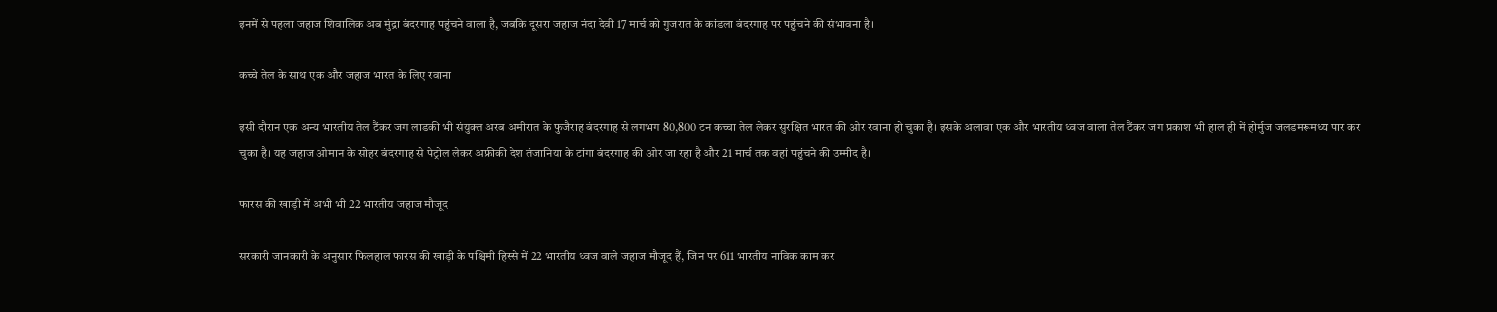इनमें से पहला जहाज शिवालिक अब मुंद्रा बंदरगाह पहुंचने वाला है, जबकि दूसरा जहाज नंदा देवी 17 मार्च को गुजरात के कांडला बंदरगाह पर पहुंचने की संभावना है।

कच्चे तेल के साथ एक और जहाज भारत के लिए रवाना

इसी दौरान एक अन्य भारतीय तेल टैंकर जग लाडकी भी संयुक्त अरब अमीरात के फुजैराह बंदरगाह से लगभग 80,800 टन कच्चा तेल लेकर सुरक्षित भारत की ओर रवाना हो चुका है। इसके अलावा एक और भारतीय ध्वज वाला तेल टैंकर जग प्रकाश भी हाल ही में होर्मुज जलडमरूमध्य पार कर चुका है। यह जहाज ओमान के सोहर बंदरगाह से पेट्रोल लेकर अफ्रीकी देश तंजानिया के टांगा बंदरगाह की ओर जा रहा है और 21 मार्च तक वहां पहुंचने की उम्मीद है।

फारस की खाड़ी में अभी भी 22 भारतीय जहाज मौजूद

सरकारी जानकारी के अनुसार फिलहाल फारस की खाड़ी के पश्चिमी हिस्से में 22 भारतीय ध्वज वाले जहाज मौजूद हैं, जिन पर 611 भारतीय नाविक काम कर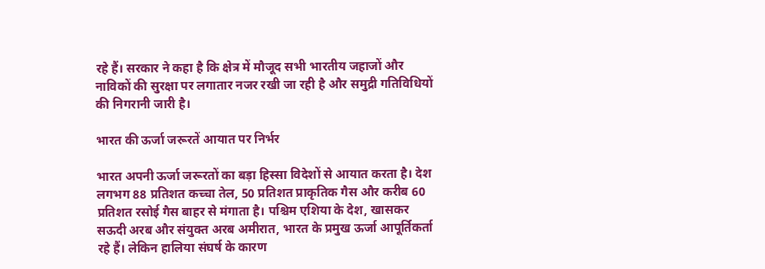रहे हैं। सरकार ने कहा है कि क्षेत्र में मौजूद सभी भारतीय जहाजों और नाविकों की सुरक्षा पर लगातार नजर रखी जा रही है और समुद्री गतिविधियों की निगरानी जारी है।

भारत की ऊर्जा जरूरतें आयात पर निर्भर

भारत अपनी ऊर्जा जरूरतों का बड़ा हिस्सा विदेशों से आयात करता है। देश लगभग 88 प्रतिशत कच्चा तेल, 50 प्रतिशत प्राकृतिक गैस और करीब 60 प्रतिशत रसोई गैस बाहर से मंगाता है। पश्चिम एशिया के देश, खासकर सऊदी अरब और संयुक्त अरब अमीरात, भारत के प्रमुख ऊर्जा आपूर्तिकर्ता रहे हैं। लेकिन हालिया संघर्ष के कारण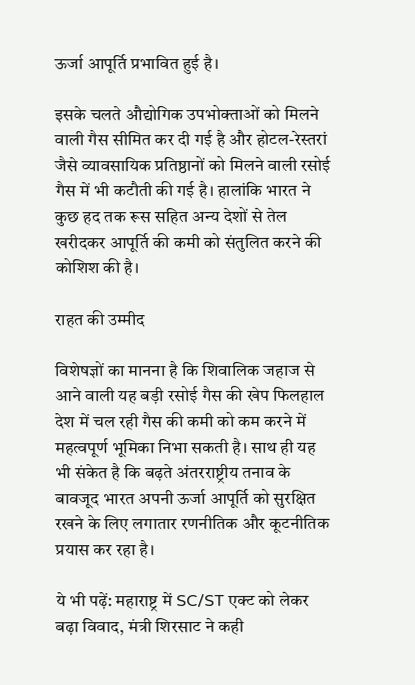ऊर्जा आपूर्ति प्रभावित हुई है।

इसके चलते औद्योगिक उपभोक्ताओं को मिलने वाली गैस सीमित कर दी गई है और होटल-रेस्तरां जैसे व्यावसायिक प्रतिष्ठानों को मिलने वाली रसोई गैस में भी कटौती की गई है। हालांकि भारत ने कुछ हद तक रूस सहित अन्य देशों से तेल खरीदकर आपूर्ति की कमी को संतुलित करने की कोशिश की है।

राहत की उम्मीद

विशेषज्ञों का मानना है कि शिवालिक जहाज से आने वाली यह बड़ी रसोई गैस की खेप फिलहाल देश में चल रही गैस की कमी को कम करने में महत्वपूर्ण भूमिका निभा सकती है। साथ ही यह भी संकेत है कि बढ़ते अंतरराष्ट्रीय तनाव के बावजूद भारत अपनी ऊर्जा आपूर्ति को सुरक्षित रखने के लिए लगातार रणनीतिक और कूटनीतिक प्रयास कर रहा है।

ये भी पढ़ें: महाराष्ट्र में SC/ST एक्ट को लेकर बढ़ा विवाद, मंत्री शिरसाट ने कही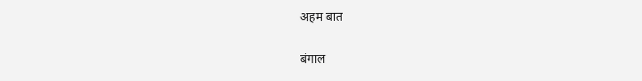अहम बात

बंगाल